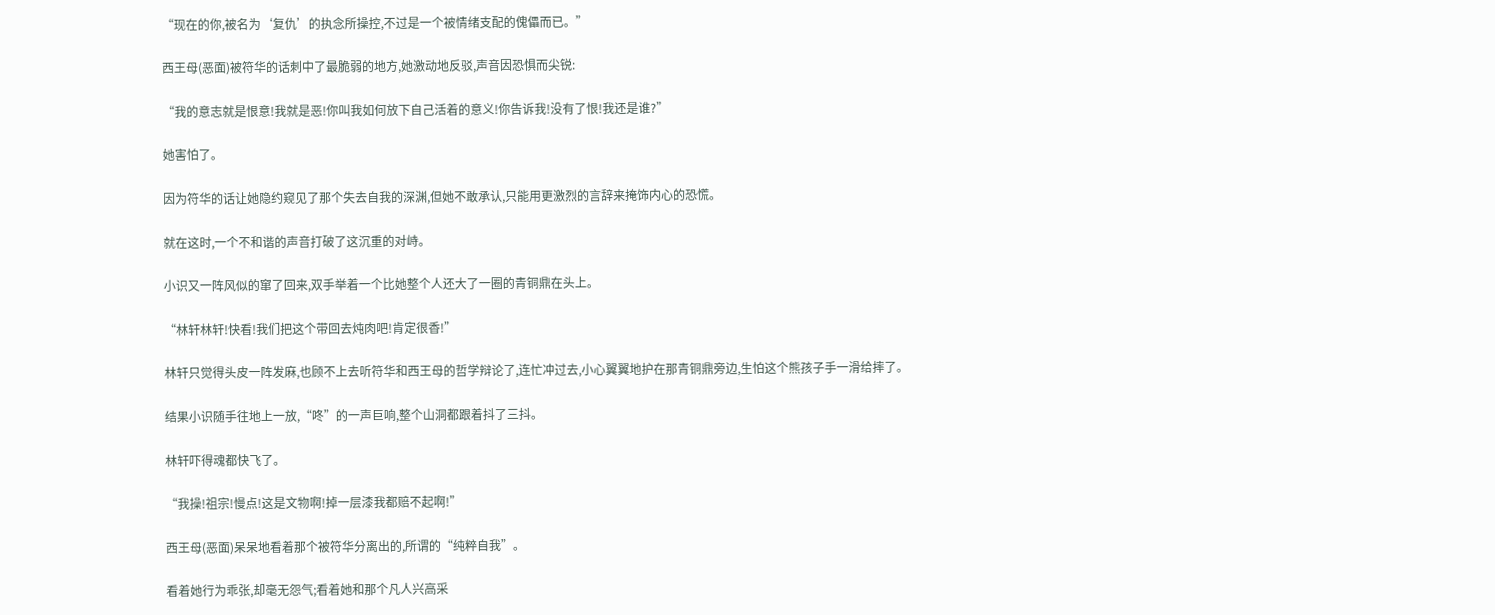“现在的你,被名为‘复仇’的执念所操控,不过是一个被情绪支配的傀儡而已。”

西王母(恶面)被符华的话刺中了最脆弱的地方,她激动地反驳,声音因恐惧而尖锐:

“我的意志就是恨意!我就是恶!你叫我如何放下自己活着的意义!你告诉我!没有了恨!我还是谁?”

她害怕了。

因为符华的话让她隐约窥见了那个失去自我的深渊,但她不敢承认,只能用更激烈的言辞来掩饰内心的恐慌。

就在这时,一个不和谐的声音打破了这沉重的对峙。

小识又一阵风似的窜了回来,双手举着一个比她整个人还大了一圈的青铜鼎在头上。

“林轩林轩!快看!我们把这个带回去炖肉吧!肯定很香!”

林轩只觉得头皮一阵发麻,也顾不上去听符华和西王母的哲学辩论了,连忙冲过去,小心翼翼地护在那青铜鼎旁边,生怕这个熊孩子手一滑给摔了。

结果小识随手往地上一放,“咚”的一声巨响,整个山洞都跟着抖了三抖。

林轩吓得魂都快飞了。

“我操!祖宗!慢点!这是文物啊!掉一层漆我都赔不起啊!”

西王母(恶面)呆呆地看着那个被符华分离出的,所谓的“纯粹自我”。

看着她行为乖张,却毫无怨气;看着她和那个凡人兴高采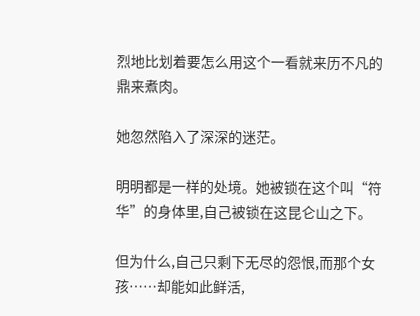烈地比划着要怎么用这个一看就来历不凡的鼎来煮肉。

她忽然陷入了深深的迷茫。

明明都是一样的处境。她被锁在这个叫“符华”的身体里,自己被锁在这昆仑山之下。

但为什么,自己只剩下无尽的怨恨,而那个女孩……却能如此鲜活,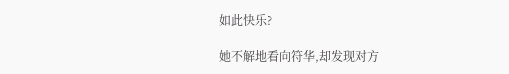如此快乐?

她不解地看向符华,却发现对方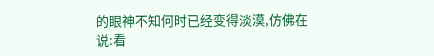的眼神不知何时已经变得淡漠,仿佛在说:看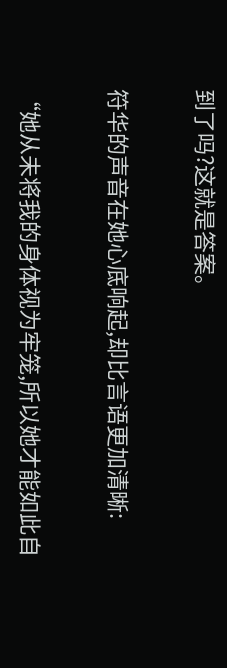到了吗?这就是答案。

符华的声音在她心底响起,却比言语更加清晰:

“她从未将我的身体视为牢笼,所以她才能如此自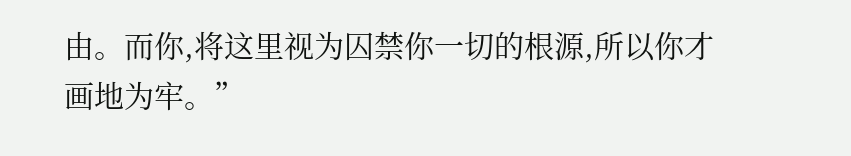由。而你,将这里视为囚禁你一切的根源,所以你才画地为牢。”